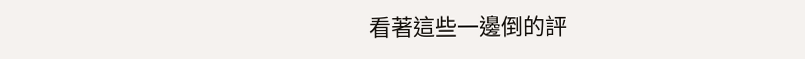看著這些一邊倒的評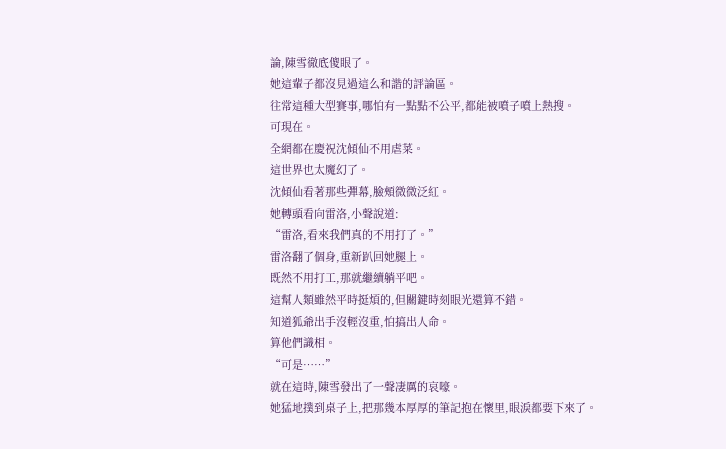論,陳雪徹底傻眼了。
她這輩子都沒見過這么和諧的評論區。
往常這種大型賽事,哪怕有一點點不公平,都能被噴子噴上熱搜。
可現在。
全網都在慶祝沈傾仙不用虐菜。
這世界也太魔幻了。
沈傾仙看著那些彈幕,臉頰微微泛紅。
她轉頭看向雷洛,小聲說道:
“雷洛,看來我們真的不用打了。”
雷洛翻了個身,重新趴回她腿上。
既然不用打工,那就繼續躺平吧。
這幫人類雖然平時挺煩的,但關鍵時刻眼光還算不錯。
知道狐爺出手沒輕沒重,怕搞出人命。
算他們識相。
“可是……”
就在這時,陳雪發出了一聲凄厲的哀嚎。
她猛地撲到桌子上,把那幾本厚厚的筆記抱在懷里,眼淚都要下來了。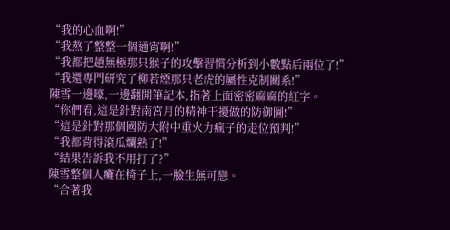“我的心血啊!”
“我熬了整整一個通宵啊!”
“我都把趙無極那只猴子的攻擊習慣分析到小數點后兩位了!”
“我還專門研究了柳若煙那只老虎的屬性克制關系!”
陳雪一邊嚎,一邊翻開筆記本,指著上面密密麻麻的紅字。
“你們看,這是針對南宮月的精神干擾做的防御圖!”
“這是針對那個國防大附中重火力瘋子的走位預判!”
“我都背得滾瓜爛熟了!”
“結果告訴我不用打了?”
陳雪整個人癱在椅子上,一臉生無可戀。
“合著我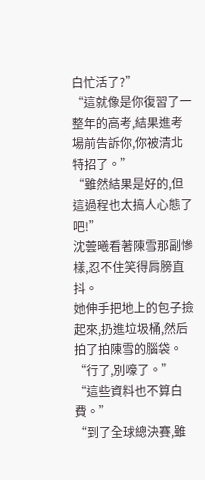白忙活了?”
“這就像是你復習了一整年的高考,結果進考場前告訴你,你被清北特招了。”
“雖然結果是好的,但這過程也太搞人心態了吧!”
沈蕓曦看著陳雪那副慘樣,忍不住笑得肩膀直抖。
她伸手把地上的包子撿起來,扔進垃圾桶,然后拍了拍陳雪的腦袋。
“行了,別嚎了。”
“這些資料也不算白費。”
“到了全球總決賽,雖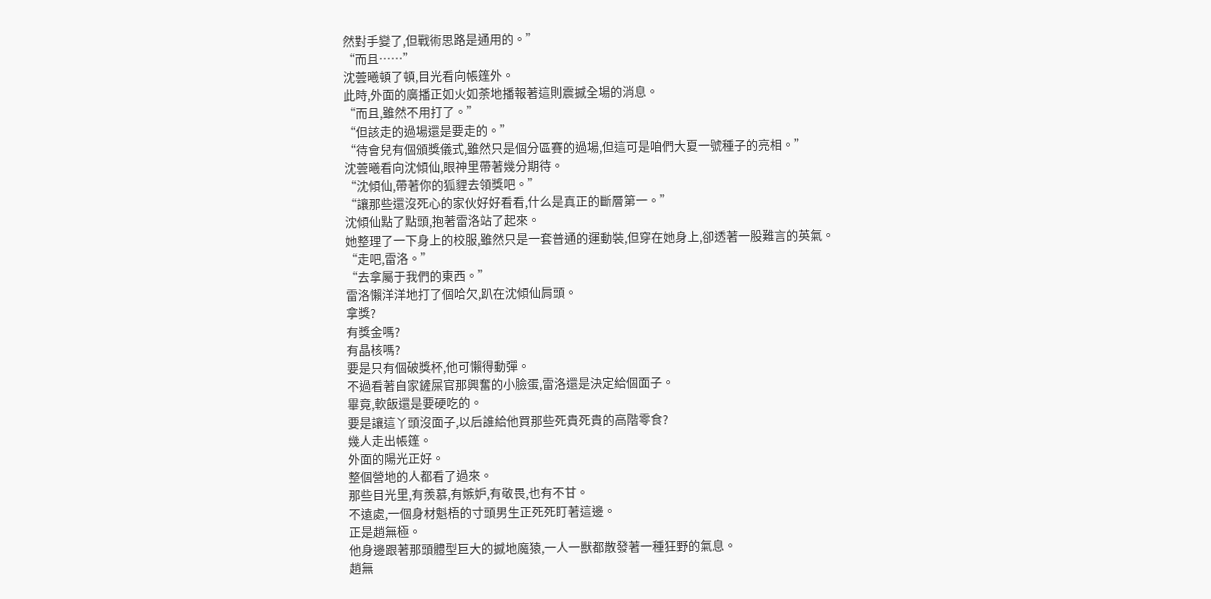然對手變了,但戰術思路是通用的。”
“而且……”
沈蕓曦頓了頓,目光看向帳篷外。
此時,外面的廣播正如火如荼地播報著這則震撼全場的消息。
“而且,雖然不用打了。”
“但該走的過場還是要走的。”
“待會兒有個頒獎儀式,雖然只是個分區賽的過場,但這可是咱們大夏一號種子的亮相。”
沈蕓曦看向沈傾仙,眼神里帶著幾分期待。
“沈傾仙,帶著你的狐貍去領獎吧。”
“讓那些還沒死心的家伙好好看看,什么是真正的斷層第一。”
沈傾仙點了點頭,抱著雷洛站了起來。
她整理了一下身上的校服,雖然只是一套普通的運動裝,但穿在她身上,卻透著一股難言的英氣。
“走吧,雷洛。”
“去拿屬于我們的東西。”
雷洛懶洋洋地打了個哈欠,趴在沈傾仙肩頭。
拿獎?
有獎金嗎?
有晶核嗎?
要是只有個破獎杯,他可懶得動彈。
不過看著自家鏟屎官那興奮的小臉蛋,雷洛還是決定給個面子。
畢竟,軟飯還是要硬吃的。
要是讓這丫頭沒面子,以后誰給他買那些死貴死貴的高階零食?
幾人走出帳篷。
外面的陽光正好。
整個營地的人都看了過來。
那些目光里,有羨慕,有嫉妒,有敬畏,也有不甘。
不遠處,一個身材魁梧的寸頭男生正死死盯著這邊。
正是趙無極。
他身邊跟著那頭體型巨大的撼地魔猿,一人一獸都散發著一種狂野的氣息。
趙無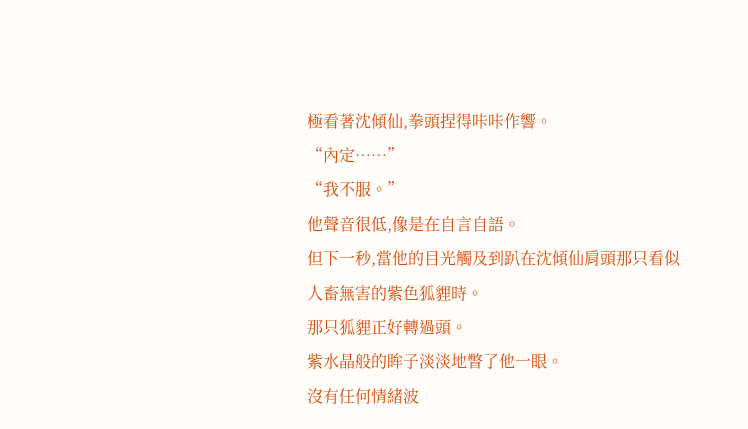極看著沈傾仙,拳頭捏得咔咔作響。
“內定……”
“我不服。”
他聲音很低,像是在自言自語。
但下一秒,當他的目光觸及到趴在沈傾仙肩頭那只看似人畜無害的紫色狐貍時。
那只狐貍正好轉過頭。
紫水晶般的眸子淡淡地瞥了他一眼。
沒有任何情緒波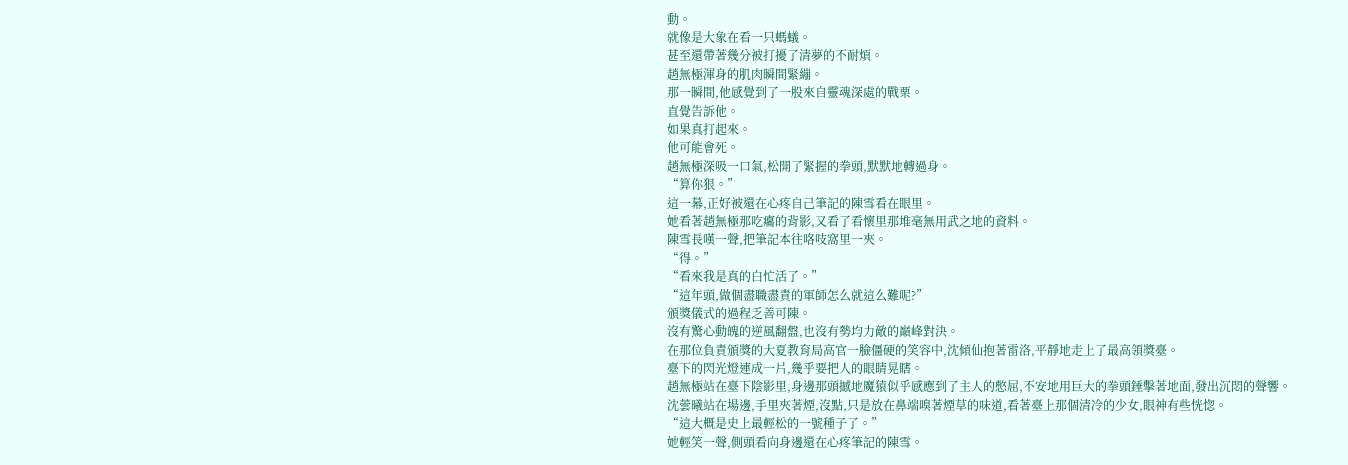動。
就像是大象在看一只螞蟻。
甚至還帶著幾分被打擾了清夢的不耐煩。
趙無極渾身的肌肉瞬間緊繃。
那一瞬間,他感覺到了一股來自靈魂深處的戰栗。
直覺告訴他。
如果真打起來。
他可能會死。
趙無極深吸一口氣,松開了緊握的拳頭,默默地轉過身。
“算你狠。”
這一幕,正好被還在心疼自己筆記的陳雪看在眼里。
她看著趙無極那吃癟的背影,又看了看懷里那堆毫無用武之地的資料。
陳雪長嘆一聲,把筆記本往咯吱窩里一夾。
“得。”
“看來我是真的白忙活了。”
“這年頭,做個盡職盡責的軍師怎么就這么難呢?”
頒獎儀式的過程乏善可陳。
沒有驚心動魄的逆風翻盤,也沒有勢均力敵的巔峰對決。
在那位負責頒獎的大夏教育局高官一臉僵硬的笑容中,沈傾仙抱著雷洛,平靜地走上了最高領獎臺。
臺下的閃光燈連成一片,幾乎要把人的眼睛晃瞎。
趙無極站在臺下陰影里,身邊那頭撼地魔猿似乎感應到了主人的憋屈,不安地用巨大的拳頭錘擊著地面,發出沉悶的聲響。
沈蕓曦站在場邊,手里夾著煙,沒點,只是放在鼻端嗅著煙草的味道,看著臺上那個清冷的少女,眼神有些恍惚。
“這大概是史上最輕松的一號種子了。”
她輕笑一聲,側頭看向身邊還在心疼筆記的陳雪。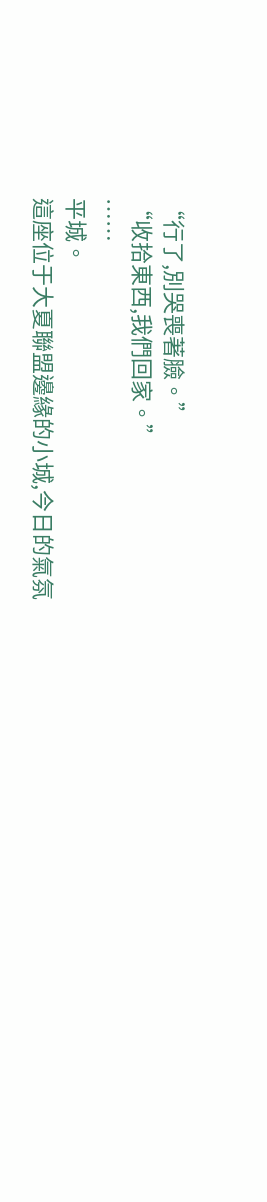“行了,別哭喪著臉。”
“收拾東西,我們回家。”
……
平城。
這座位于大夏聯盟邊緣的小城,今日的氣氛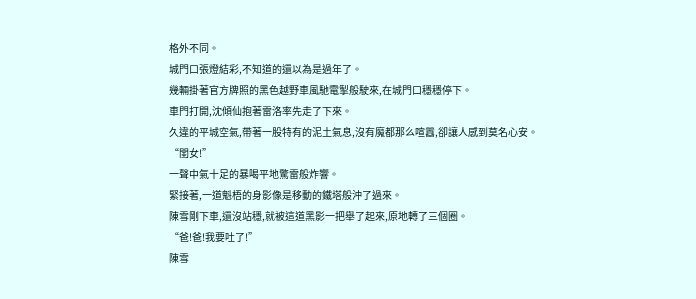格外不同。
城門口張燈結彩,不知道的還以為是過年了。
幾輛掛著官方牌照的黑色越野車風馳電掣般駛來,在城門口穩穩停下。
車門打開,沈傾仙抱著雷洛率先走了下來。
久違的平城空氣,帶著一股特有的泥土氣息,沒有魔都那么喧囂,卻讓人感到莫名心安。
“閨女!”
一聲中氣十足的暴喝平地驚雷般炸響。
緊接著,一道魁梧的身影像是移動的鐵塔般沖了過來。
陳雪剛下車,還沒站穩,就被這道黑影一把舉了起來,原地轉了三個圈。
“爸!爸!我要吐了!”
陳雪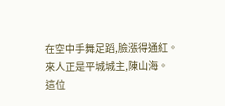在空中手舞足蹈,臉漲得通紅。
來人正是平城城主,陳山海。
這位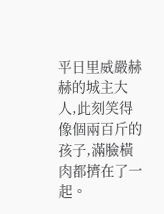平日里威嚴赫赫的城主大人,此刻笑得像個兩百斤的孩子,滿臉橫肉都擠在了一起。